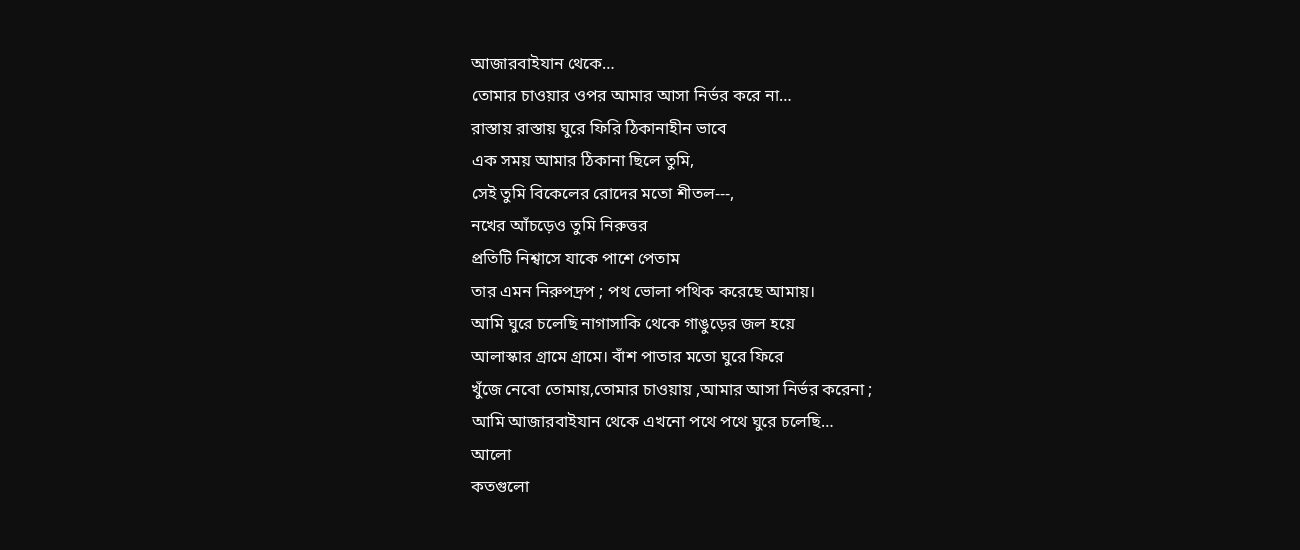আজারবাইযান থেকে…
তোমার চাওয়ার ওপর আমার আসা নির্ভর করে না…
রাস্তায় রাস্তায় ঘুরে ফিরি ঠিকানাহীন ভাবে
এক সময় আমার ঠিকানা ছিলে তুমি,
সেই তুমি বিকেলের রোদের মতো শীতল---,
নখের আঁচড়েও তুমি নিরুত্তর
প্রতিটি নিশ্বাসে যাকে পাশে পেতাম
তার এমন নিরুপদ্রপ ; পথ ভোলা পথিক করেছে আমায়।
আমি ঘুরে চলেছি নাগাসাকি থেকে গাঙুড়ের জল হয়ে
আলাস্কার গ্রামে গ্রামে। বাঁশ পাতার মতো ঘুরে ফিরে
খুঁজে নেবো তোমায়,তোমার চাওয়ায় ,আমার আসা নির্ভর করেনা ;
আমি আজারবাইযান থেকে এখনো পথে পথে ঘুরে চলেছি…
আলো
কতগুলো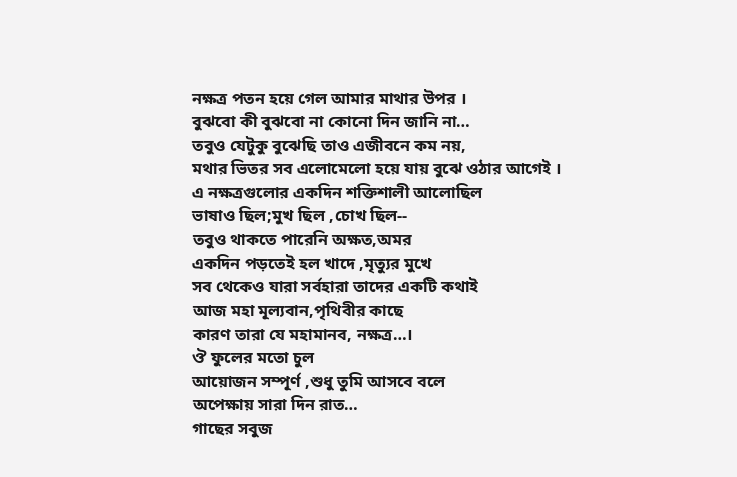নক্ষত্র পতন হয়ে গেল আমার মাথার উপর ।
বুঝবো কী বুঝবো না কোনো দিন জানি না…
তবুও যেটুকু বুঝেছি তাও এজীবনে কম নয়,
মথার ভিতর সব এলোমেলো হয়ে যায় বুঝে ওঠার আগেই ।
এ নক্ষত্রগুলোর একদিন শক্তিশালী আলোছিল
ভাষাও ছিল;মুখ ছিল ,চোখ ছিল--
তবুও থাকতে পারেনি অক্ষত,অমর
একদিন পড়তেই হল খাদে ,মৃত্যুর মুখে
সব থেকেও যারা সর্বহারা তাদের একটি কথাই
আজ মহা মূল্যবান,পৃথিবীর কাছে
কারণ তারা যে মহামানব, নক্ষত্র…।
ঔ ফুলের মতো চুল
আয়োজন সম্পূর্ণ ,শুধু তুমি আসবে বলে
অপেক্ষায় সারা দিন রাত…
গাছের সবুজ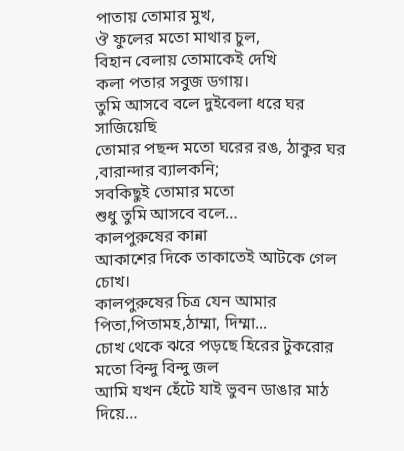পাতায় তোমার মুখ,
ঔ ফুলের মতো মাথার চুল,
বিহান বেলায় তোমাকেই দেখি
কলা পতার সবুজ ডগায়।
তুমি আসবে বলে দুইবেলা ধরে ঘর সাজিয়েছি
তোমার পছন্দ মতো ঘরের রঙ, ঠাকুর ঘর ,বারান্দার ব্যালকনি;
সবকিছুই তোমার মতো
শুধু তুমি আসবে বলে…
কালপুরুষের কান্না
আকাশের দিকে তাকাতেই আটকে গেল চোখ।
কালপুরুষের চিত্র যেন আমার পিতা,পিতামহ,ঠাম্মা, দিম্মা...
চোখ থেকে ঝরে পড়ছে হিরের টুকরোর মতো বিন্দু বিন্দু জল
আমি যখন হেঁটে যাই ভুবন ডাঙার মাঠ দিয়ে…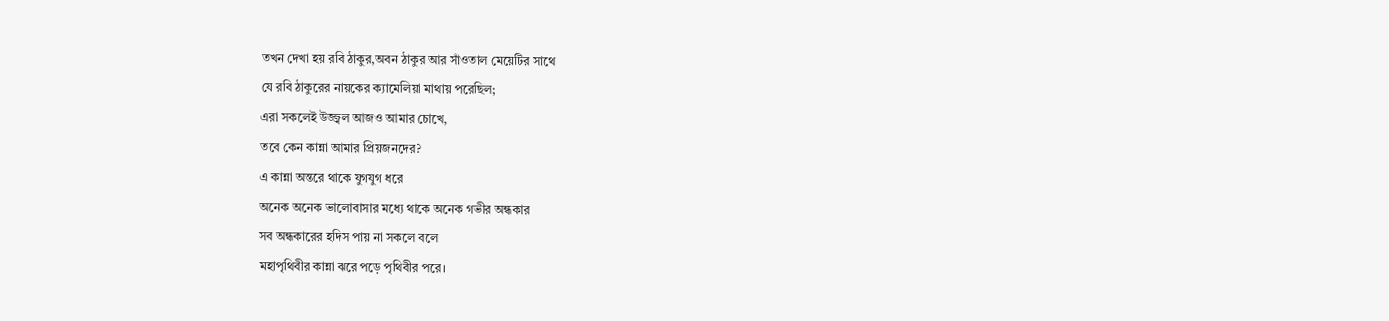তখন দেখা হয় রবি ঠাকুর,অবন ঠাকুর আর সাঁওতাল মেয়েটির সাথে
যে রবি ঠাকুরের নায়কের ক্যামেলিয়া মাথায় পরেছিল;
এরা সকলেই উজ্জ্বল আজও আমার চোখে,
তবে কেন কান্না আমার প্রিয়জনদের?
এ কান্না অন্তরে থাকে যুগযুগ ধরে
অনেক অনেক ভালোবাসার মধ্যে থাকে অনেক গভীর অন্ধকার
সব অন্ধকারের হদিস পায় না সকলে বলে
মহাপৃথিবীর কান্না ঝরে পড়ে পৃথিবীর পরে।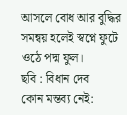আসলে বোধ আর বুদ্ধির সমন্বয় হলেই স্বপ্নে ফুটে ওঠে পদ্ম ফুল।
ছবি : বিধান দেব
কোন মন্তব্য নেই: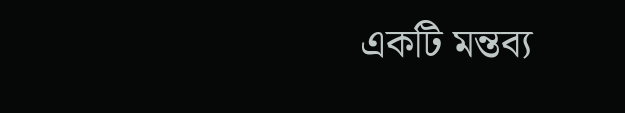একটি মন্তব্য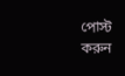পোস্ট করুন